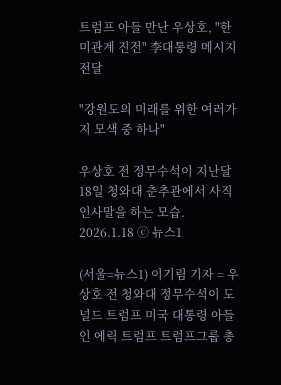트럼프 아들 만난 우상호, "한미관계 진전" 李대통령 메시지 전달

"강원도의 미래를 위한 여러가지 모색 중 하나"

우상호 전 정무수석이 지난달 18일 청와대 춘추관에서 사직 인사말을 하는 모습. 2026.1.18 ⓒ 뉴스1

(서울=뉴스1) 이기림 기자 = 우상호 전 청와대 정무수석이 도널드 트럼프 미국 대통령 아들인 에릭 트럼프 트럼프그룹 총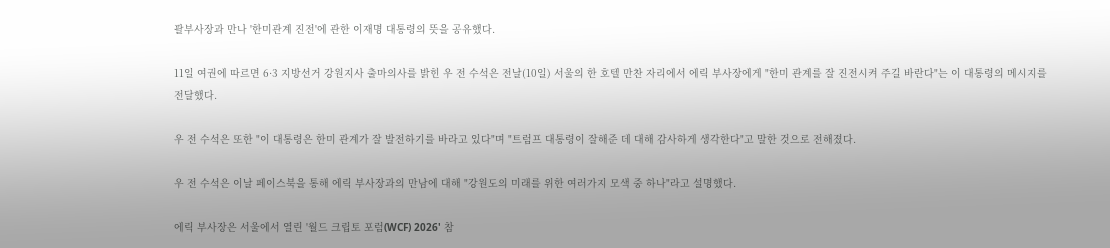괄부사장과 만나 '한미관계 진전'에 관한 이재명 대통령의 뜻을 공유했다.

11일 여권에 따르면 6·3 지방선거 강원지사 출마의사를 밝힌 우 전 수석은 전날(10일) 서울의 한 호텔 만찬 자리에서 에릭 부사장에게 "한미 관계를 잘 진전시켜 주길 바란다"는 이 대통령의 메시지를 전달했다.

우 전 수석은 또한 "이 대통령은 한미 관계가 잘 발전하기를 바라고 있다"며 "트럼프 대통령이 잘해준 데 대해 감사하게 생각한다"고 말한 것으로 전해졌다.

우 전 수석은 이날 페이스북을 통해 에릭 부사장과의 만남에 대해 "강원도의 미래를 위한 여러가지 모색 중 하나"라고 설명했다.

에릭 부사장은 서울에서 열린 '월드 크립토 포럼(WCF) 2026' 참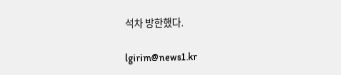석차 방한했다.

lgirim@news1.kr